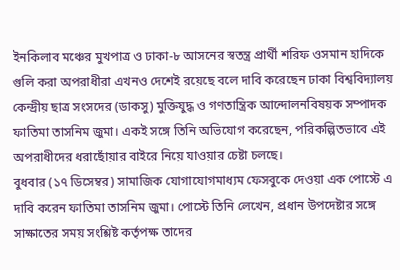ইনকিলাব মঞ্চের মুখপাত্র ও ঢাকা-৮ আসনের স্বতন্ত্র প্রার্থী শরিফ ওসমান হাদিকে গুলি করা অপরাধীরা এখনও দেশেই রয়েছে বলে দাবি করেছেন ঢাকা বিশ্ববিদ্যালয় কেন্দ্রীয় ছাত্র সংসদের (ডাকসু) মুক্তিযুদ্ধ ও গণতান্ত্রিক আন্দোলনবিষয়ক সম্পাদক ফাতিমা তাসনিম জুমা। একই সঙ্গে তিনি অভিযোগ করেছেন, পরিকল্পিতভাবে এই অপরাধীদের ধরাছোঁয়ার বাইরে নিয়ে যাওয়ার চেষ্টা চলছে।
বুধবার (১৭ ডিসেম্বর) সামাজিক যোগাযোগমাধ্যম ফেসবুকে দেওয়া এক পোস্টে এ দাবি করেন ফাতিমা তাসনিম জুমা। পোস্টে তিনি লেখেন, প্রধান উপদেষ্টার সঙ্গে সাক্ষাতের সময় সংশ্লিষ্ট কর্তৃপক্ষ তাদের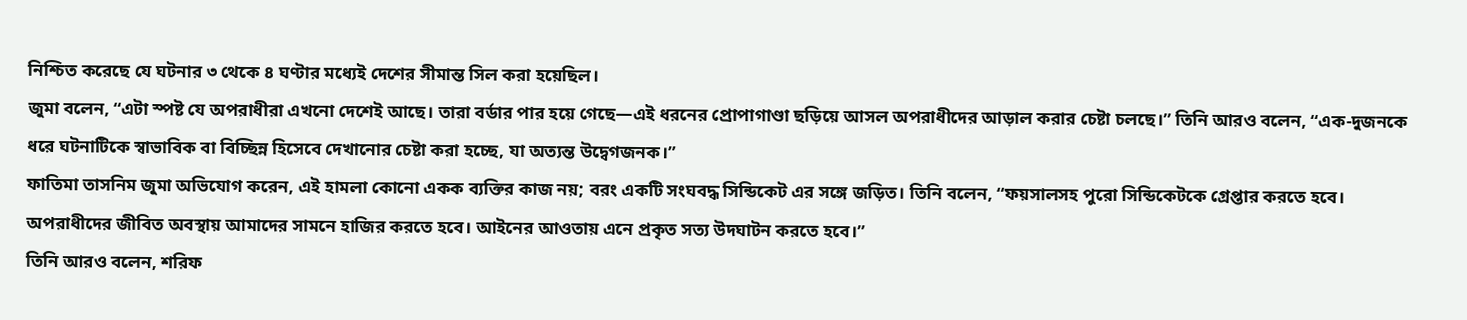নিশ্চিত করেছে যে ঘটনার ৩ থেকে ৪ ঘণ্টার মধ্যেই দেশের সীমান্ত সিল করা হয়েছিল।
জুমা বলেন, “এটা স্পষ্ট যে অপরাধীরা এখনো দেশেই আছে। তারা বর্ডার পার হয়ে গেছে—এই ধরনের প্রোপাগাণ্ডা ছড়িয়ে আসল অপরাধীদের আড়াল করার চেষ্টা চলছে।” তিনি আরও বলেন, “এক-দুজনকে ধরে ঘটনাটিকে স্বাভাবিক বা বিচ্ছিন্ন হিসেবে দেখানোর চেষ্টা করা হচ্ছে, যা অত্যন্ত উদ্বেগজনক।”
ফাতিমা তাসনিম জুমা অভিযোগ করেন, এই হামলা কোনো একক ব্যক্তির কাজ নয়; বরং একটি সংঘবদ্ধ সিন্ডিকেট এর সঙ্গে জড়িত। তিনি বলেন, “ফয়সালসহ পুরো সিন্ডিকেটকে গ্রেপ্তার করতে হবে। অপরাধীদের জীবিত অবস্থায় আমাদের সামনে হাজির করতে হবে। আইনের আওতায় এনে প্রকৃত সত্য উদঘাটন করতে হবে।”
তিনি আরও বলেন, শরিফ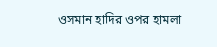ওসমান হাদির ওপর হামলা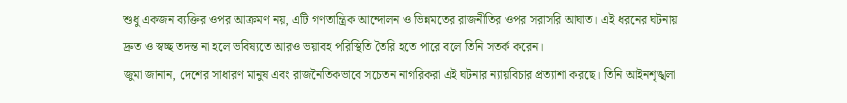শুধু একজন ব্যক্তির ওপর আক্রমণ নয়, এটি গণতান্ত্রিক আন্দোলন ও ভিন্নমতের রাজনীতির ওপর সরাসরি আঘাত। এই ধরনের ঘটনায় দ্রুত ও স্বচ্ছ তদন্ত না হলে ভবিষ্যতে আরও ভয়াবহ পরিস্থিতি তৈরি হতে পারে বলে তিনি সতর্ক করেন।
জুমা জানান, দেশের সাধারণ মানুষ এবং রাজনৈতিকভাবে সচেতন নাগরিকরা এই ঘটনার ন্যায়বিচার প্রত্যাশা করছে। তিনি আইনশৃঙ্খলা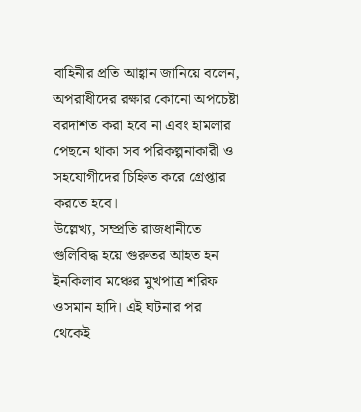বাহিনীর প্রতি আহ্বান জানিয়ে বলেন, অপরাধীদের রক্ষার কোনো অপচেষ্টা বরদাশত করা হবে না এবং হামলার পেছনে থাকা সব পরিকল্পনাকারী ও সহযোগীদের চিহ্নিত করে গ্রেপ্তার করতে হবে।
উল্লেখ্য, সম্প্রতি রাজধানীতে গুলিবিদ্ধ হয়ে গুরুতর আহত হন ইনকিলাব মঞ্চের মুখপাত্র শরিফ ওসমান হাদি। এই ঘটনার পর থেকেই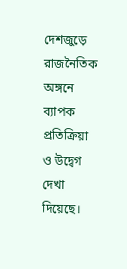দেশজুড়ে রাজনৈতিক অঙ্গনে ব্যাপক প্রতিক্রিয়া ও উদ্বেগ দেখা দিয়েছে।